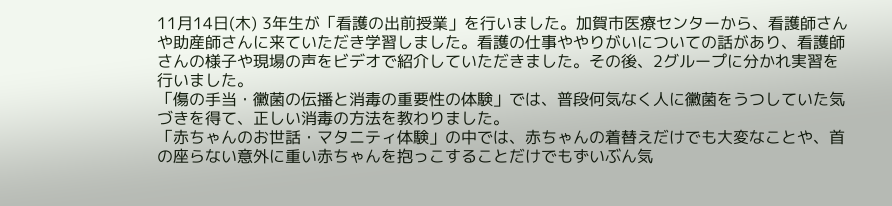11月14日(木) 3年生が「看護の出前授業」を行いました。加賀市医療センターから、看護師さんや助産師さんに来ていただき学習しました。看護の仕事ややりがいについての話があり、看護師さんの様子や現場の声をビデオで紹介していただきました。その後、2グループに分かれ実習を行いました。
「傷の手当・黴菌の伝播と消毒の重要性の体験」では、普段何気なく人に黴菌をうつしていた気づきを得て、正しい消毒の方法を教わりました。
「赤ちゃんのお世話・マタニティ体験」の中では、赤ちゃんの着替えだけでも大変なことや、首の座らない意外に重い赤ちゃんを抱っこすることだけでもずいぶん気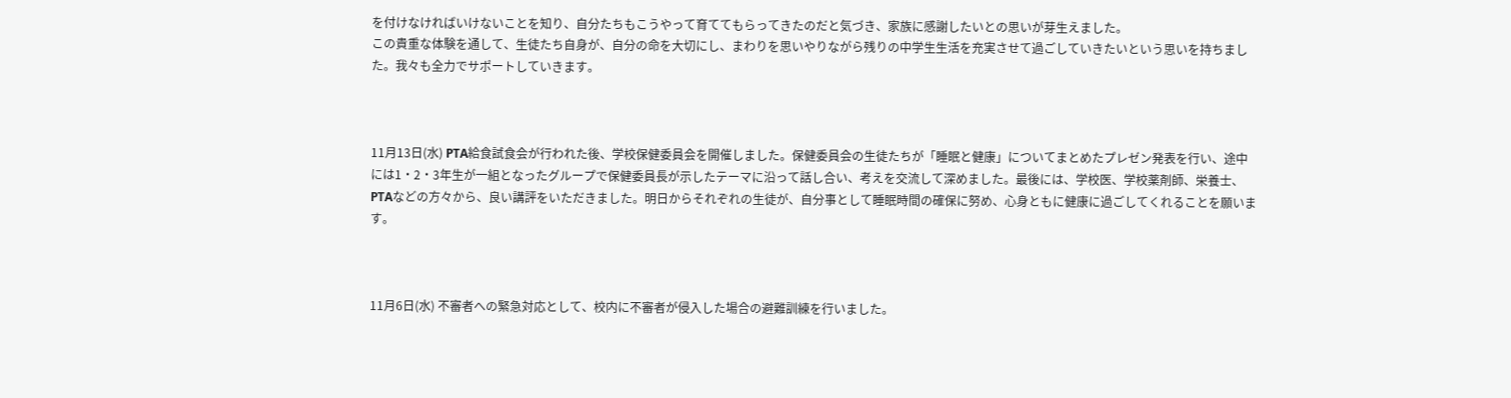を付けなければいけないことを知り、自分たちもこうやって育ててもらってきたのだと気づき、家族に感謝したいとの思いが芽生えました。
この貴重な体験を通して、生徒たち自身が、自分の命を大切にし、まわりを思いやりながら残りの中学生生活を充実させて過ごしていきたいという思いを持ちました。我々も全力でサポートしていきます。



11月13日(水) PTA給食試食会が行われた後、学校保健委員会を開催しました。保健委員会の生徒たちが「睡眠と健康」についてまとめたプレゼン発表を行い、途中には1・2・3年生が一組となったグループで保健委員長が示したテーマに沿って話し合い、考えを交流して深めました。最後には、学校医、学校薬剤師、栄養士、PTAなどの方々から、良い講評をいただきました。明日からそれぞれの生徒が、自分事として睡眠時間の確保に努め、心身ともに健康に過ごしてくれることを願います。



11月6日(水) 不審者への緊急対応として、校内に不審者が侵入した場合の避難訓練を行いました。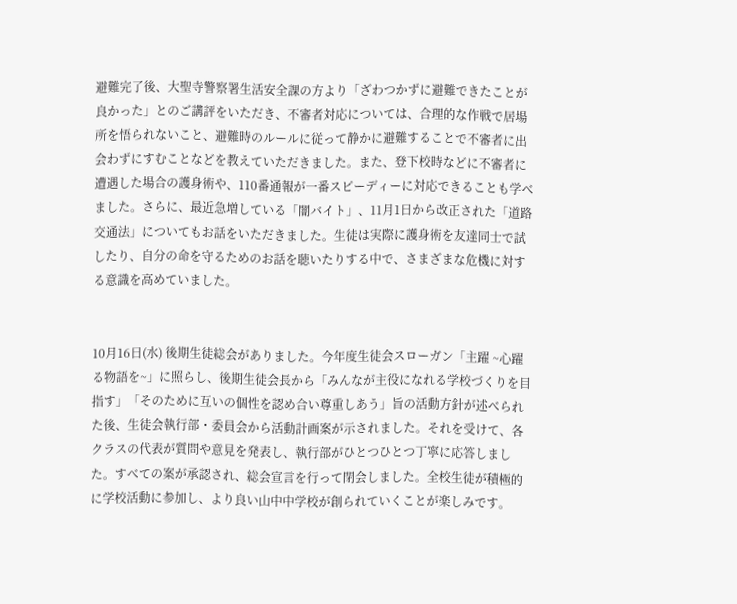避難完了後、大聖寺警察署生活安全課の方より「ざわつかずに避難できたことが良かった」とのご講評をいただき、不審者対応については、合理的な作戦で居場所を悟られないこと、避難時のルールに従って静かに避難することで不審者に出会わずにすむことなどを教えていただきました。また、登下校時などに不審者に遭遇した場合の護身術や、110番通報が一番スピーディーに対応できることも学べました。さらに、最近急増している「闇バイト」、11月1日から改正された「道路交通法」についてもお話をいただきました。生徒は実際に護身術を友達同士で試したり、自分の命を守るためのお話を聴いたりする中で、さまざまな危機に対する意識を高めていました。


10月16日(水) 後期生徒総会がありました。今年度生徒会スローガン「主躍 ~心躍る物語を~」に照らし、後期生徒会長から「みんなが主役になれる学校づくりを目指す」「そのために互いの個性を認め合い尊重しあう」旨の活動方針が述べられた後、生徒会執行部・委員会から活動計画案が示されました。それを受けて、各クラスの代表が質問や意見を発表し、執行部がひとつひとつ丁寧に応答しました。すべての案が承認され、総会宣言を行って閉会しました。全校生徒が積極的に学校活動に参加し、より良い山中中学校が創られていくことが楽しみです。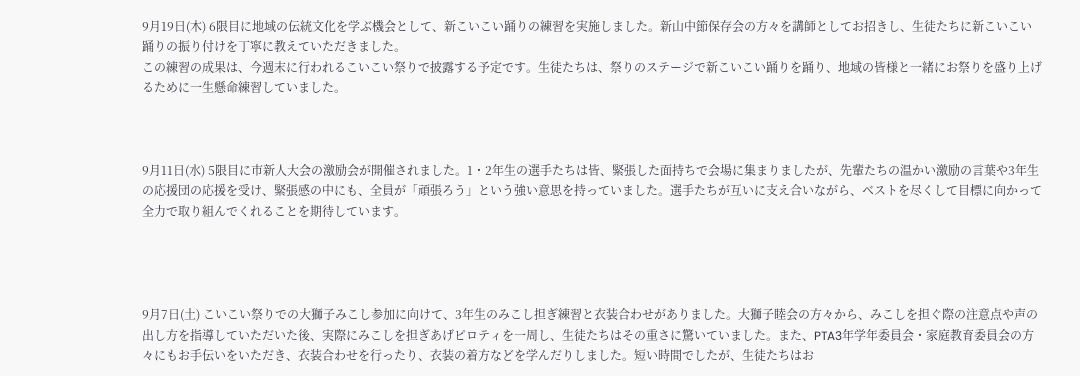9月19日(木) 6限目に地域の伝統文化を学ぶ機会として、新こいこい踊りの練習を実施しました。新山中節保存会の方々を講師としてお招きし、生徒たちに新こいこい踊りの振り付けを丁寧に教えていただきました。
この練習の成果は、今週末に行われるこいこい祭りで披露する予定です。生徒たちは、祭りのステージで新こいこい踊りを踊り、地域の皆様と一緒にお祭りを盛り上げるために一生懸命練習していました。



9月11日(水) 5限目に市新人大会の激励会が開催されました。1・2年生の選手たちは皆、緊張した面持ちで会場に集まりましたが、先輩たちの温かい激励の言葉や3年生の応援団の応援を受け、緊張感の中にも、全員が「頑張ろう」という強い意思を持っていました。選手たちが互いに支え合いながら、ベストを尽くして目標に向かって全力で取り組んでくれることを期待しています。




9月7日(土) こいこい祭りでの大獅子みこし参加に向けて、3年生のみこし担ぎ練習と衣装合わせがありました。大獅子睦会の方々から、みこしを担ぐ際の注意点や声の出し方を指導していただいた後、実際にみこしを担ぎあげピロティを一周し、生徒たちはその重さに驚いていました。また、PTA3年学年委員会・家庭教育委員会の方々にもお手伝いをいただき、衣装合わせを行ったり、衣装の着方などを学んだりしました。短い時間でしたが、生徒たちはお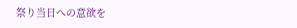祭り当日への意欲を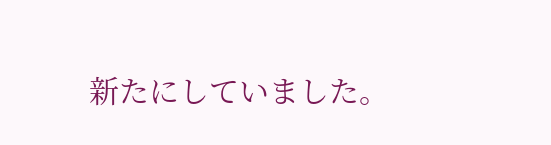新たにしていました。